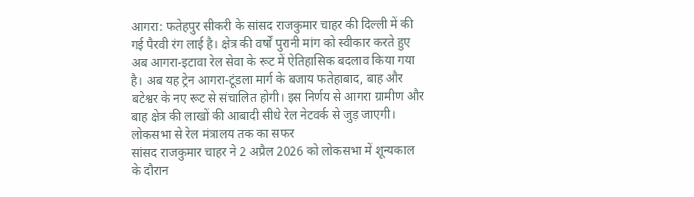आगरा: फतेहपुर सीकरी के सांसद राजकुमार चाहर की दिल्ली में की गई पैरवी रंग लाई है। क्षेत्र की वर्षों पुरानी मांग को स्वीकार करते हुए अब आगरा-इटावा रेल सेवा के रूट में ऐतिहासिक बदलाव किया गया है। अब यह ट्रेन आगरा-टूंडला मार्ग के बजाय फतेहाबाद, बाह और बटेश्वर के नए रूट से संचालित होगी। इस निर्णय से आगरा ग्रामीण और बाह क्षेत्र की लाखों की आबादी सीधे रेल नेटवर्क से जुड़ जाएगी।
लोकसभा से रेल मंत्रालय तक का सफर
सांसद राजकुमार चाहर ने 2 अप्रैल 2026 को लोकसभा में शून्यकाल के दौरान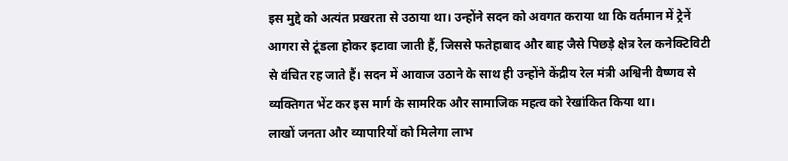इस मुद्दे को अत्यंत प्रखरता से उठाया था। उन्होंने सदन को अवगत कराया था कि वर्तमान में ट्रेनें आगरा से टूंडला होकर इटावा जाती हैं, जिससे फतेहाबाद और बाह जैसे पिछड़े क्षेत्र रेल कनेक्टिविटी से वंचित रह जाते हैं। सदन में आवाज उठाने के साथ ही उन्होंने केंद्रीय रेल मंत्री अश्विनी वैष्णव से व्यक्तिगत भेंट कर इस मार्ग के सामरिक और सामाजिक महत्व को रेखांकित किया था।
लाखों जनता और व्यापारियों को मिलेगा लाभ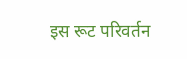इस रूट परिवर्तन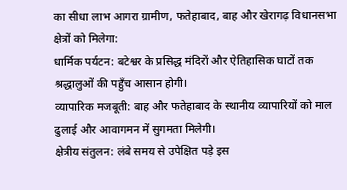का सीधा लाभ आगरा ग्रामीण, फतेहाबाद, बाह और खेरागढ़ विधानसभा क्षेत्रों को मिलेगा:
धार्मिक पर्यटन: बटेश्वर के प्रसिद्ध मंदिरों और ऐतिहासिक घाटों तक श्रद्धालुओं की पहुँच आसान होगी।
व्यापारिक मजबूती: बाह और फतेहाबाद के स्थानीय व्यापारियों को माल ढुलाई और आवागमन में सुगमता मिलेगी।
क्षेत्रीय संतुलन: लंबे समय से उपेक्षित पड़े इस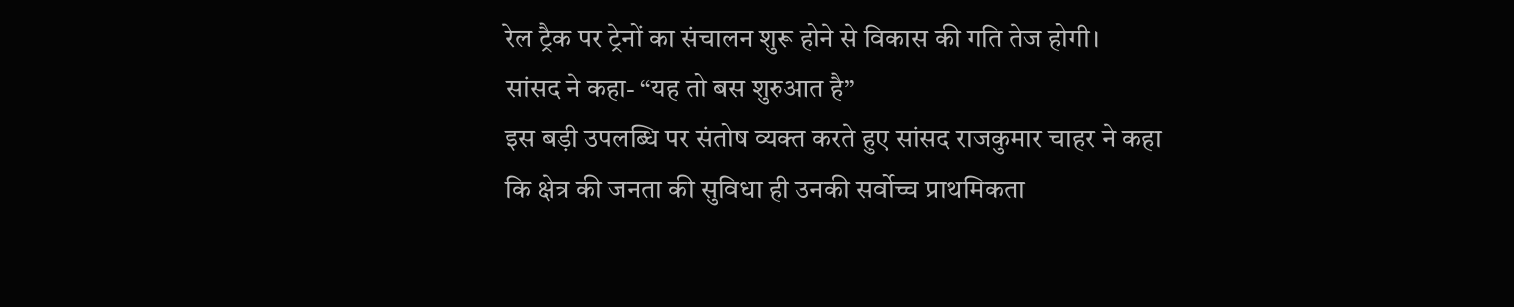रेल ट्रैक पर ट्रेनों का संचालन शुरू होने से विकास की गति तेज होगी।
सांसद ने कहा- “यह तो बस शुरुआत है”
इस बड़ी उपलब्धि पर संतोष व्यक्त करते हुए सांसद राजकुमार चाहर ने कहा कि क्षेत्र की जनता की सुविधा ही उनकी सर्वोच्च प्राथमिकता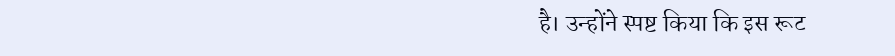है। उन्होंने स्पष्ट किया कि इस रूट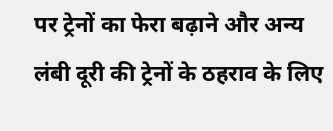पर ट्रेनों का फेरा बढ़ाने और अन्य लंबी दूरी की ट्रेनों के ठहराव के लिए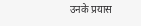उनके प्रयास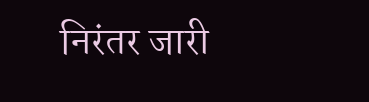निरंतर जारी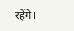रहेंगे।